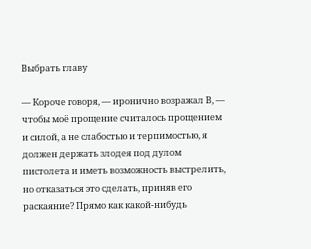Выбрать главу

— Короче говоря, — иронично возражал В, — чтобы моё прощение считалось прощением и силой, а не слабостью и терпимостью, я должен держать злодея под дулом пистолета и иметь возможность выстрелить, но отказаться это сделать, приняв его раскаяние? Прямо как какой-нибудь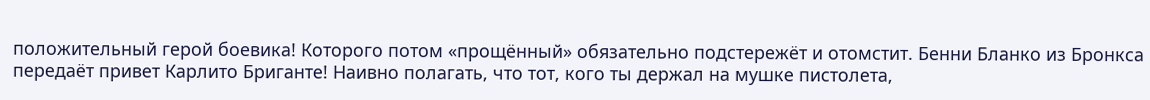положительный герой боевика! Которого потом «прощённый» обязательно подстережёт и отомстит. Бенни Бланко из Бронкса передаёт привет Карлито Бриганте! Наивно полагать, что тот, кого ты держал на мушке пистолета,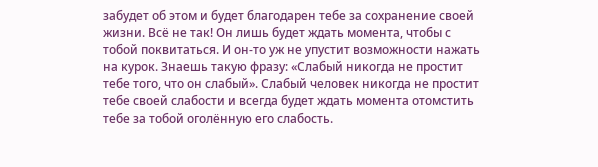забудет об этом и будет благодарен тебе за сохранение своей жизни. Всё не так! Он лишь будет ждать момента, чтобы с тобой поквитаться. И он-то уж не упустит возможности нажать на курок. Знаешь такую фразу: «Слабый никогда не простит тебе того, что он слабый». Слабый человек никогда не простит тебе своей слабости и всегда будет ждать момента отомстить тебе за тобой оголённую его слабость.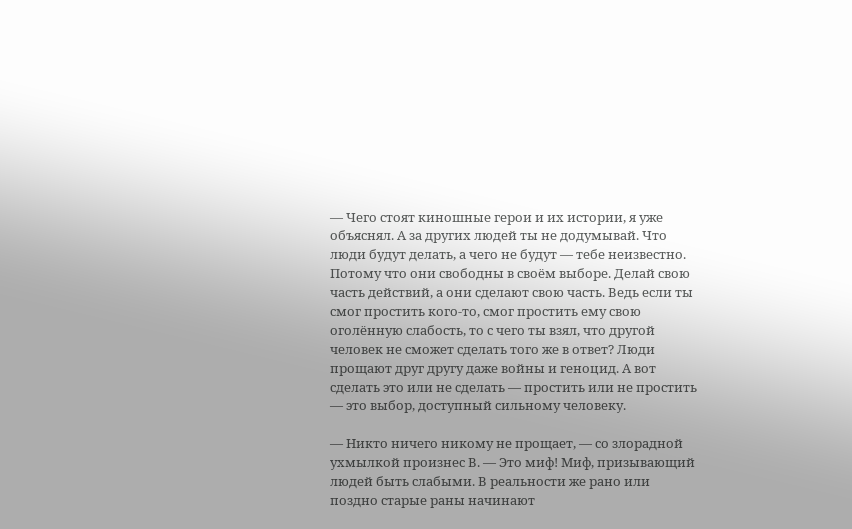— Чего стоят киношные герои и их истории, я уже объяснял. А за других людей ты не додумывай. Что люди будут делать, а чего не будут — тебе неизвестно. Потому что они свободны в своём выборе. Делай свою часть действий, а они сделают свою часть. Ведь если ты смог простить кого-то, смог простить ему свою оголённую слабость, то с чего ты взял, что другой человек не сможет сделать того же в ответ? Люди прощают друг другу даже войны и геноцид. А вот сделать это или не сделать — простить или не простить — это выбор, доступный сильному человеку.

— Никто ничего никому не прощает, — со злорадной ухмылкой произнес В. — Это миф! Миф, призывающий людей быть слабыми. В реальности же рано или поздно старые раны начинают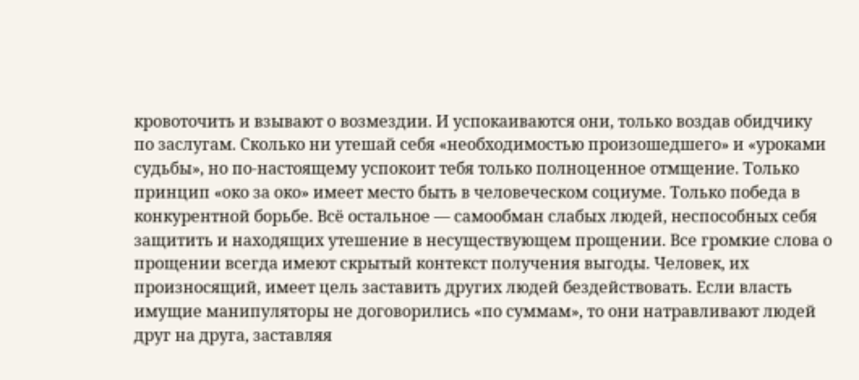кровоточить и взывают о возмездии. И успокаиваются они, только воздав обидчику по заслугам. Сколько ни утешай себя «необходимостью произошедшего» и «уроками судьбы», но по-настоящему успокоит тебя только полноценное отмщение. Только принцип «око за око» имеет место быть в человеческом социуме. Только победа в конкурентной борьбе. Всё остальное — самообман слабых людей, неспособных себя защитить и находящих утешение в несуществующем прощении. Все громкие слова о прощении всегда имеют скрытый контекст получения выгоды. Человек, их произносящий, имеет цель заставить других людей бездействовать. Если власть имущие манипуляторы не договорились «по суммам», то они натравливают людей друг на друга, заставляя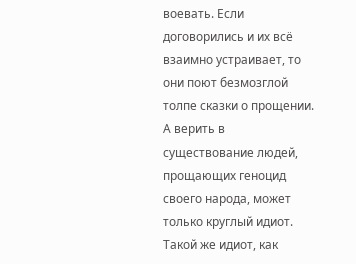воевать. Если договорились и их всё взаимно устраивает, то они поют безмозглой толпе сказки о прощении. А верить в существование людей, прощающих геноцид своего народа, может только круглый идиот. Такой же идиот, как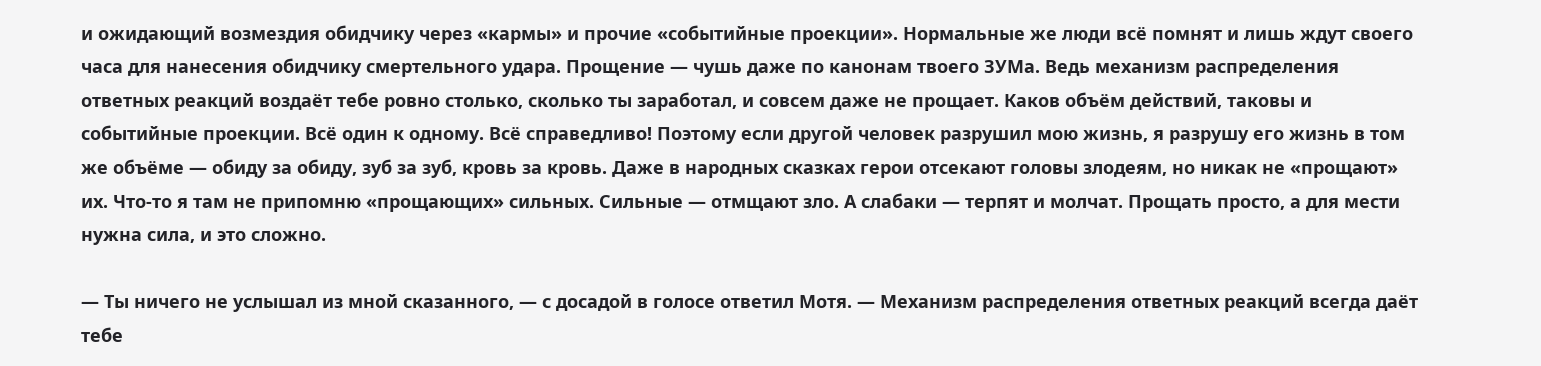и ожидающий возмездия обидчику через «кармы» и прочие «событийные проекции». Нормальные же люди всё помнят и лишь ждут своего часа для нанесения обидчику смертельного удара. Прощение — чушь даже по канонам твоего ЗУМа. Ведь механизм распределения ответных реакций воздаёт тебе ровно столько, сколько ты заработал, и совсем даже не прощает. Каков объём действий, таковы и событийные проекции. Всё один к одному. Всё справедливо! Поэтому если другой человек разрушил мою жизнь, я разрушу его жизнь в том же объёме — обиду за обиду, зуб за зуб, кровь за кровь. Даже в народных сказках герои отсекают головы злодеям, но никак не «прощают» их. Что-то я там не припомню «прощающих» сильных. Сильные — отмщают зло. А слабаки — терпят и молчат. Прощать просто, а для мести нужна сила, и это сложно.

— Ты ничего не услышал из мной сказанного, — с досадой в голосе ответил Мотя. — Механизм распределения ответных реакций всегда даёт тебе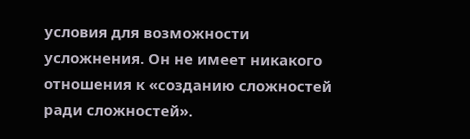условия для возможности усложнения. Он не имеет никакого отношения к «созданию сложностей ради сложностей».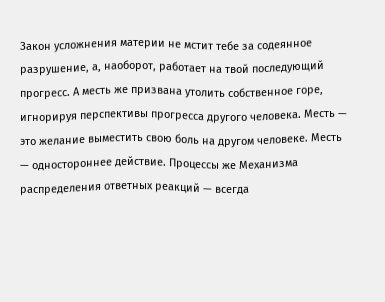Закон усложнения материи не мстит тебе за содеянное разрушение, а, наоборот, работает на твой последующий прогресс. А месть же призвана утолить собственное горе, игнорируя перспективы прогресса другого человека. Месть — это желание выместить свою боль на другом человеке. Месть — одностороннее действие. Процессы же Механизма распределения ответных реакций — всегда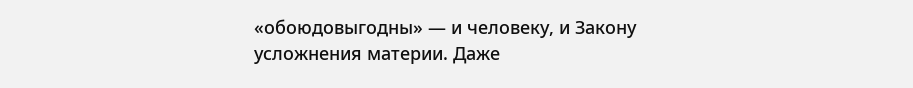«обоюдовыгодны» — и человеку, и Закону усложнения материи. Даже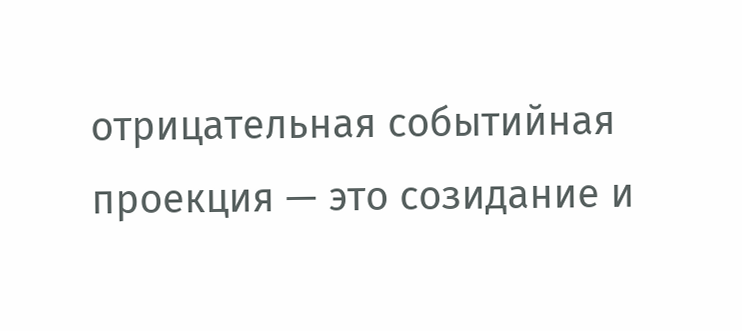отрицательная событийная проекция — это созидание и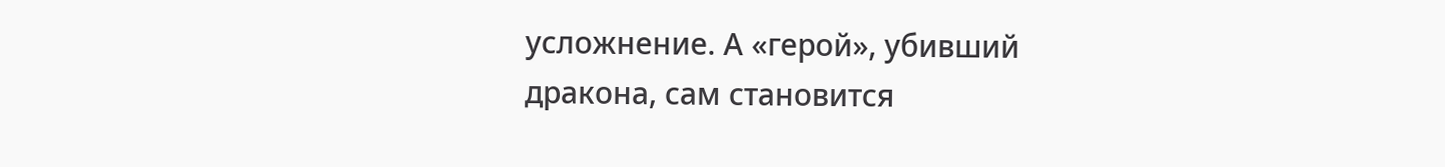усложнение. А «герой», убивший дракона, сам становится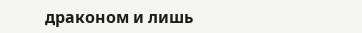драконом и лишь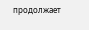продолжает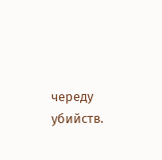череду убийств.